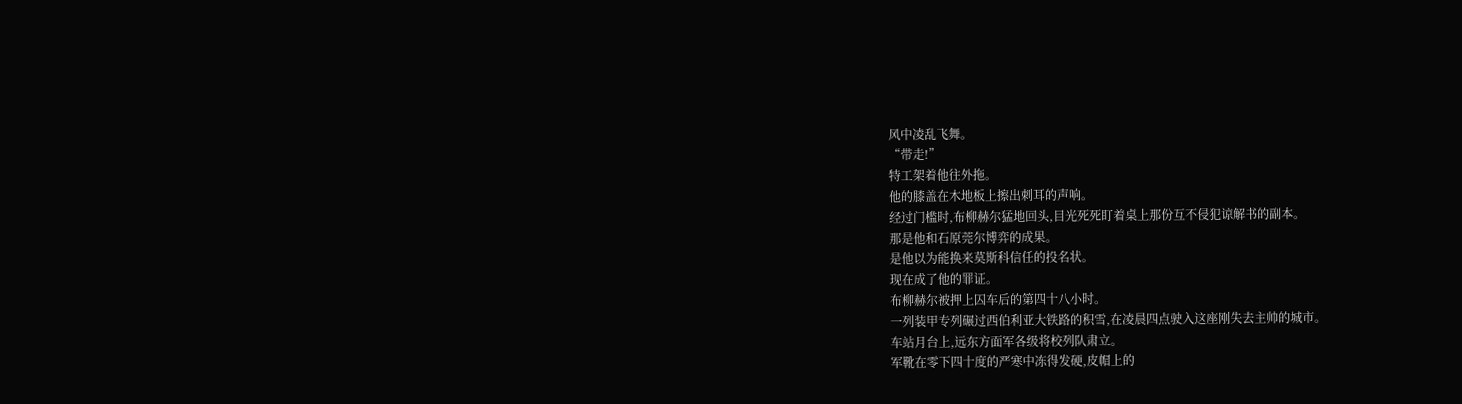风中凌乱飞舞。
“带走!”
特工架着他往外拖。
他的膝盖在木地板上擦出刺耳的声响。
经过门槛时,布柳赫尔猛地回头,目光死死盯着桌上那份互不侵犯谅解书的副本。
那是他和石原莞尔博弈的成果。
是他以为能换来莫斯科信任的投名状。
现在成了他的罪证。
布柳赫尔被押上囚车后的第四十八小时。
一列装甲专列碾过西伯利亚大铁路的积雪,在凌晨四点驶入这座刚失去主帅的城市。
车站月台上,远东方面军各级将校列队肃立。
军靴在零下四十度的严寒中冻得发硬,皮帽上的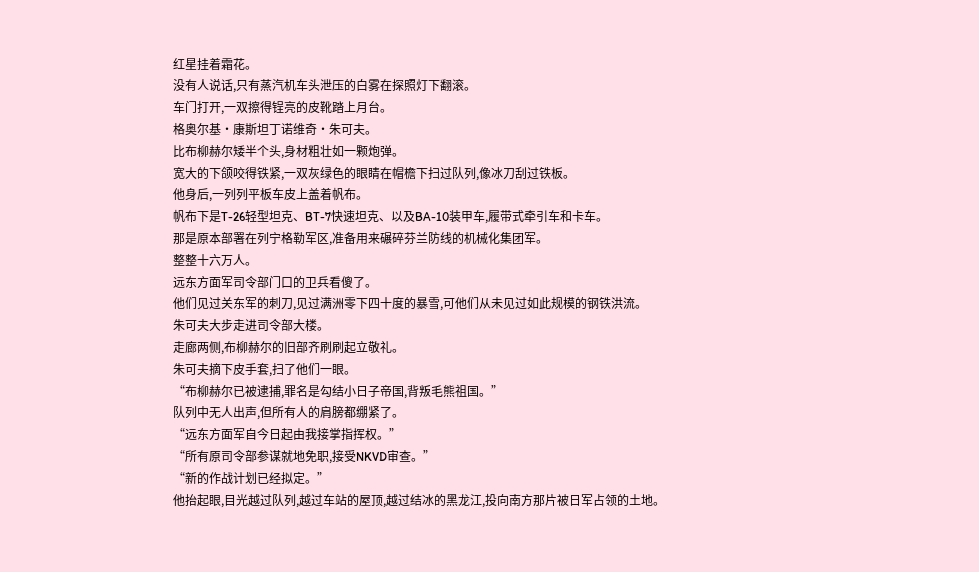红星挂着霜花。
没有人说话,只有蒸汽机车头泄压的白雾在探照灯下翻滚。
车门打开,一双擦得锃亮的皮靴踏上月台。
格奥尔基·康斯坦丁诺维奇·朱可夫。
比布柳赫尔矮半个头,身材粗壮如一颗炮弹。
宽大的下颌咬得铁紧,一双灰绿色的眼睛在帽檐下扫过队列,像冰刀刮过铁板。
他身后,一列列平板车皮上盖着帆布。
帆布下是T-26轻型坦克、BT-7快速坦克、以及BA-10装甲车,履带式牵引车和卡车。
那是原本部署在列宁格勒军区,准备用来碾碎芬兰防线的机械化集团军。
整整十六万人。
远东方面军司令部门口的卫兵看傻了。
他们见过关东军的刺刀,见过满洲零下四十度的暴雪,可他们从未见过如此规模的钢铁洪流。
朱可夫大步走进司令部大楼。
走廊两侧,布柳赫尔的旧部齐刷刷起立敬礼。
朱可夫摘下皮手套,扫了他们一眼。
“布柳赫尔已被逮捕,罪名是勾结小日子帝国,背叛毛熊祖国。”
队列中无人出声,但所有人的肩膀都绷紧了。
“远东方面军自今日起由我接掌指挥权。”
“所有原司令部参谋就地免职,接受NKVD审查。”
“新的作战计划已经拟定。”
他抬起眼,目光越过队列,越过车站的屋顶,越过结冰的黑龙江,投向南方那片被日军占领的土地。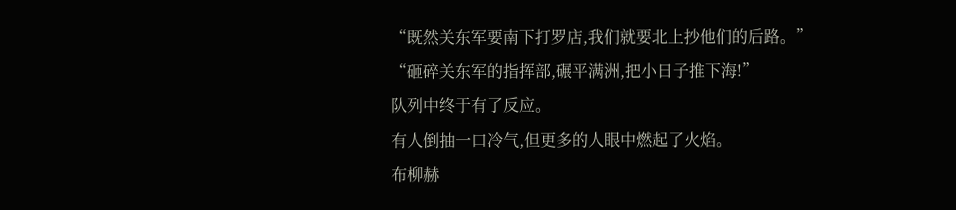“既然关东军要南下打罗店,我们就要北上抄他们的后路。”
“砸碎关东军的指挥部,碾平满洲,把小日子推下海!”
队列中终于有了反应。
有人倒抽一口冷气,但更多的人眼中燃起了火焰。
布柳赫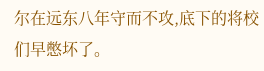尔在远东八年守而不攻,底下的将校们早憋坏了。